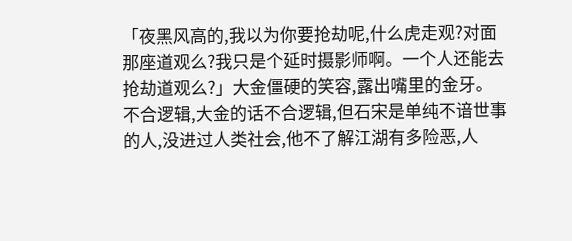「夜黑风高的,我以为你要抢劫呢,什么虎走观?对面那座道观么?我只是个延时摄影师啊。一个人还能去抢劫道观么?」大金僵硬的笑容,露出嘴里的金牙。
不合逻辑,大金的话不合逻辑,但石宋是单纯不谙世事的人,没进过人类社会,他不了解江湖有多险恶,人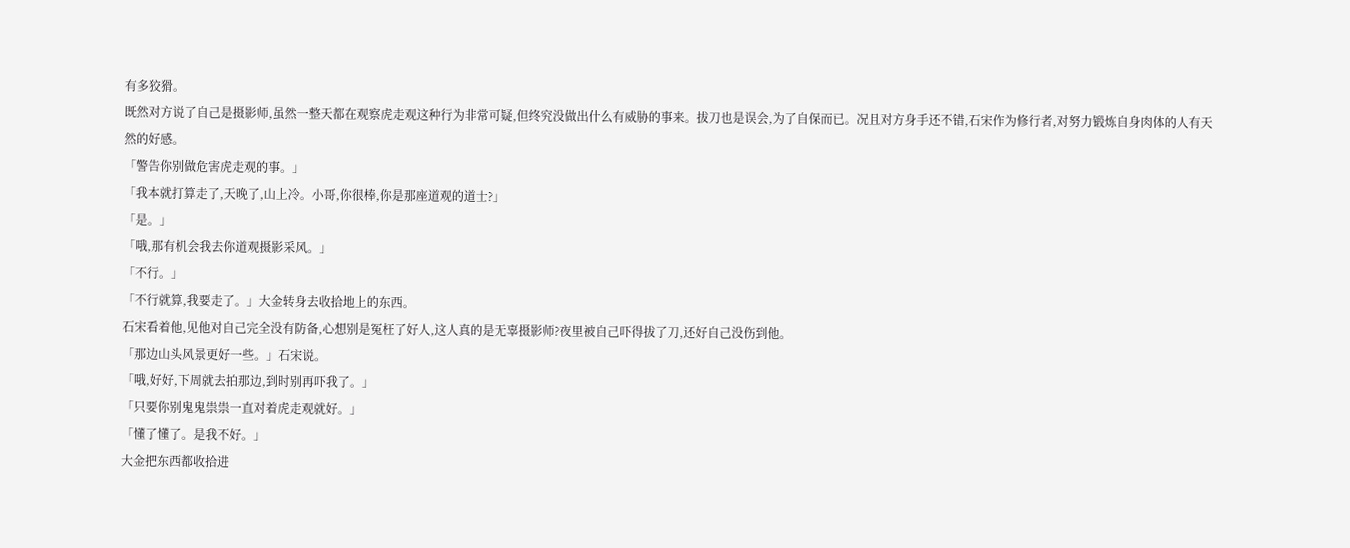有多狡猾。
既然对方说了自己是摄影师,虽然一整天都在观察虎走观这种行为非常可疑,但终究没做出什么有威胁的事来。拔刀也是误会,为了自保而已。况且对方身手还不错,石宋作为修行者,对努力锻炼自身肉体的人有天然的好感。
「警告你别做危害虎走观的事。」
「我本就打算走了,天晚了,山上冷。小哥,你很棒,你是那座道观的道士?」
「是。」
「哦,那有机会我去你道观摄影采风。」
「不行。」
「不行就算,我要走了。」大金转身去收拾地上的东西。
石宋看着他,见他对自己完全没有防备,心想别是冤枉了好人,这人真的是无辜摄影师?夜里被自己吓得拔了刀,还好自己没伤到他。
「那边山头风景更好一些。」石宋说。
「哦,好好,下周就去拍那边,到时别再吓我了。」
「只要你别鬼鬼祟祟一直对着虎走观就好。」
「懂了懂了。是我不好。」
大金把东西都收拾进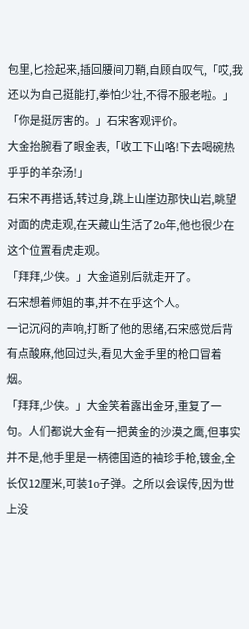包里,匕捡起来,插回腰间刀鞘,自顾自叹气,「哎,我还以为自己挺能打,拳怕少壮,不得不服老啦。」
「你是挺厉害的。」石宋客观评价。
大金抬腕看了眼金表,「收工下山咯!下去喝碗热乎乎的羊杂汤!」
石宋不再搭话,转过身,跳上山崖边那快山岩,眺望对面的虎走观,在天藏山生活了2o年,他也很少在这个位置看虎走观。
「拜拜,少侠。」大金道别后就走开了。
石宋想着师姐的事,并不在乎这个人。
一记沉闷的声响,打断了他的思绪,石宋感觉后背有点酸麻,他回过头,看见大金手里的枪口冒着烟。
「拜拜,少侠。」大金笑着露出金牙,重复了一句。人们都说大金有一把黄金的沙漠之鹰,但事实并不是,他手里是一柄德国造的袖珍手枪,镀金,全长仅12厘米,可装1o子弹。之所以会误传,因为世上没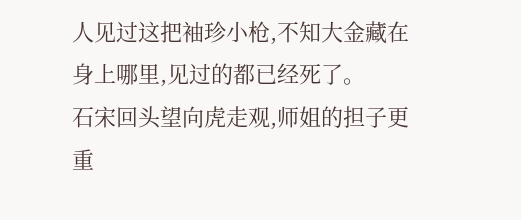人见过这把袖珍小枪,不知大金藏在身上哪里,见过的都已经死了。
石宋回头望向虎走观,师姐的担子更重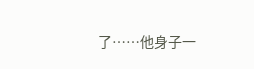了……他身子一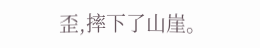歪,摔下了山崖。